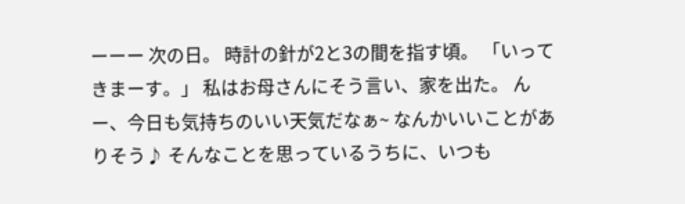ーーー 次の日。 時計の針が2と3の間を指す頃。 「いってきまーす。」 私はお母さんにそう言い、家を出た。 んー、今日も気持ちのいい天気だなぁ~ なんかいいことがありそう♪ そんなことを思っているうちに、いつも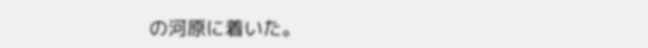の河原に着いた。